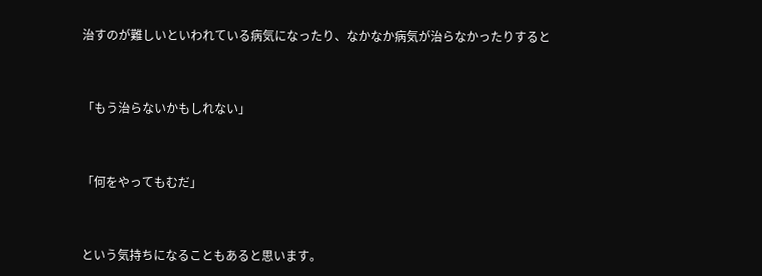治すのが難しいといわれている病気になったり、なかなか病気が治らなかったりすると



「もう治らないかもしれない」



「何をやってもむだ」



という気持ちになることもあると思います。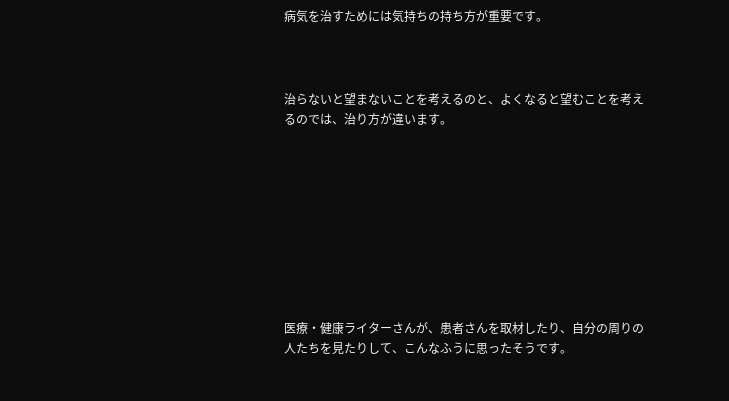病気を治すためには気持ちの持ち方が重要です。



治らないと望まないことを考えるのと、よくなると望むことを考えるのでは、治り方が違います。









医療・健康ライターさんが、患者さんを取材したり、自分の周りの人たちを見たりして、こんなふうに思ったそうです。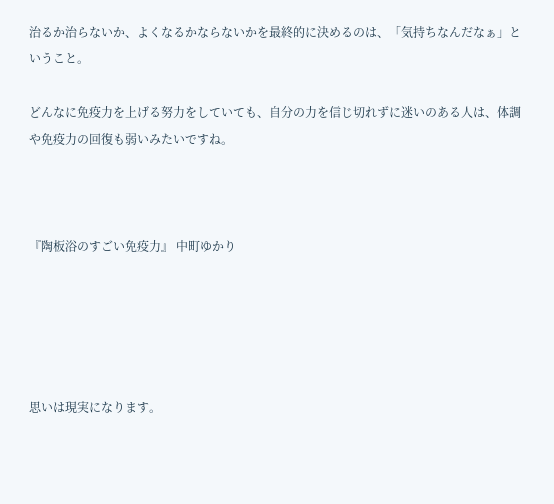治るか治らないか、よくなるかならないかを最終的に決めるのは、「気持ちなんだなぁ」ということ。

どんなに免疫力を上げる努力をしていても、自分の力を信じ切れずに迷いのある人は、体調や免疫力の回復も弱いみたいですね。



『陶板浴のすごい免疫力』 中町ゆかり





思いは現実になります。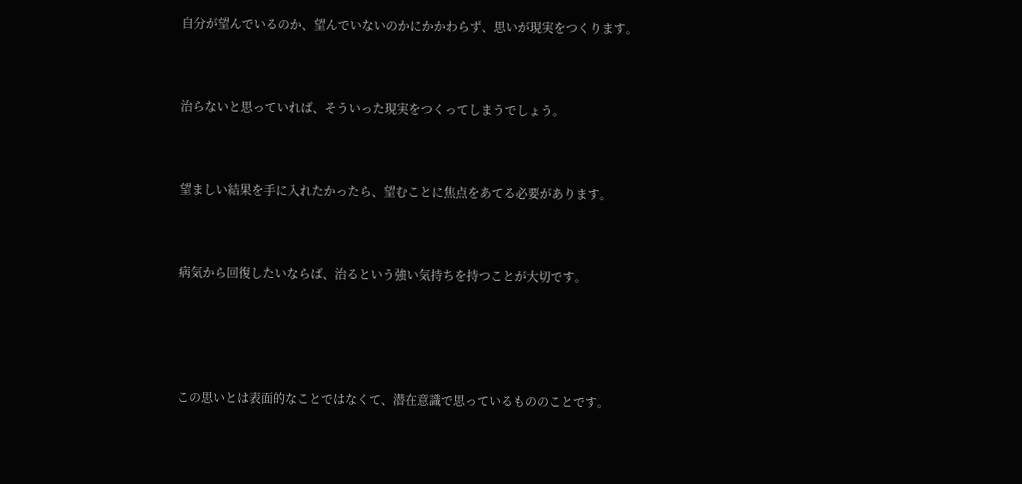自分が望んでいるのか、望んでいないのかにかかわらず、思いが現実をつくります。



治らないと思っていれば、そういった現実をつくってしまうでしょう。



望ましい結果を手に入れたかったら、望むことに焦点をあてる必要があります。



病気から回復したいならば、治るという強い気持ちを持つことが大切です。





この思いとは表面的なことではなくて、潜在意識で思っているもののことです。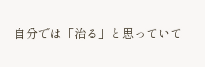自分では「治る」と思っていて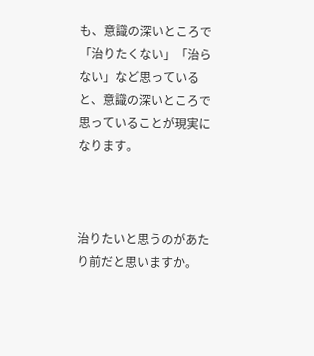も、意識の深いところで「治りたくない」「治らない」など思っていると、意識の深いところで思っていることが現実になります。



治りたいと思うのがあたり前だと思いますか。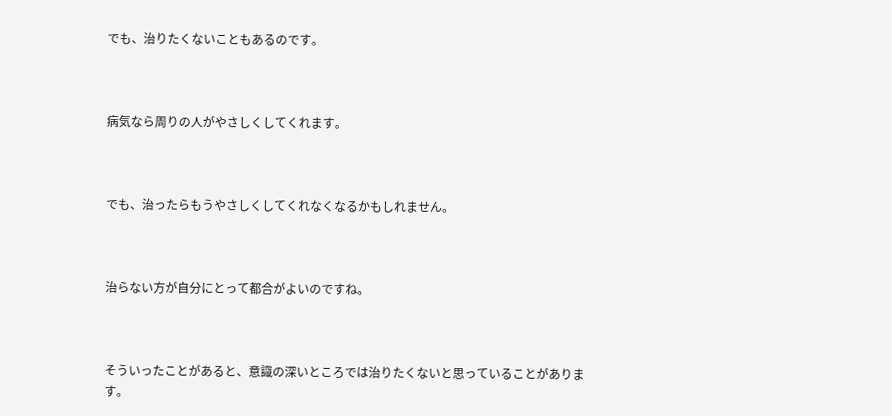でも、治りたくないこともあるのです。



病気なら周りの人がやさしくしてくれます。



でも、治ったらもうやさしくしてくれなくなるかもしれません。



治らない方が自分にとって都合がよいのですね。



そういったことがあると、意識の深いところでは治りたくないと思っていることがあります。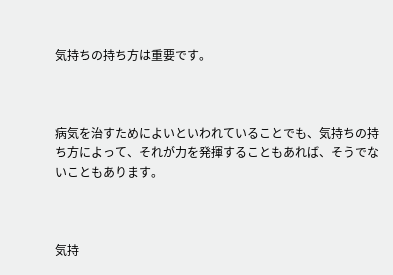気持ちの持ち方は重要です。



病気を治すためによいといわれていることでも、気持ちの持ち方によって、それが力を発揮することもあれば、そうでないこともあります。



気持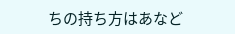ちの持ち方はあなど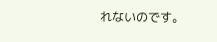れないのです。